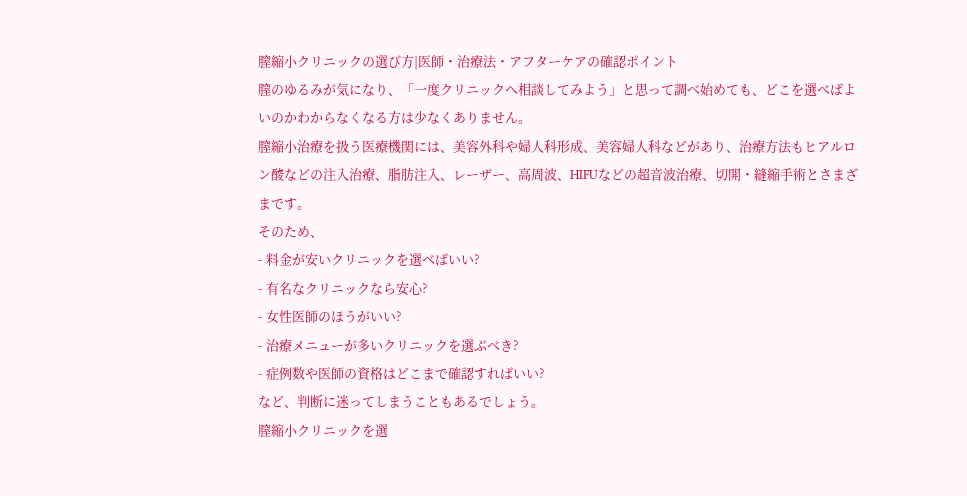膣縮小クリニックの選び方|医師・治療法・アフターケアの確認ポイント
膣のゆるみが気になり、「一度クリニックへ相談してみよう」と思って調べ始めても、どこを選べばよいのかわからなくなる方は少なくありません。
膣縮小治療を扱う医療機関には、美容外科や婦人科形成、美容婦人科などがあり、治療方法もヒアルロン酸などの注入治療、脂肪注入、レーザー、高周波、HIFUなどの超音波治療、切開・縫縮手術とさまざまです。
そのため、
- 料金が安いクリニックを選べばいい?
- 有名なクリニックなら安心?
- 女性医師のほうがいい?
- 治療メニューが多いクリニックを選ぶべき?
- 症例数や医師の資格はどこまで確認すればいい?
など、判断に迷ってしまうこともあるでしょう。
膣縮小クリニックを選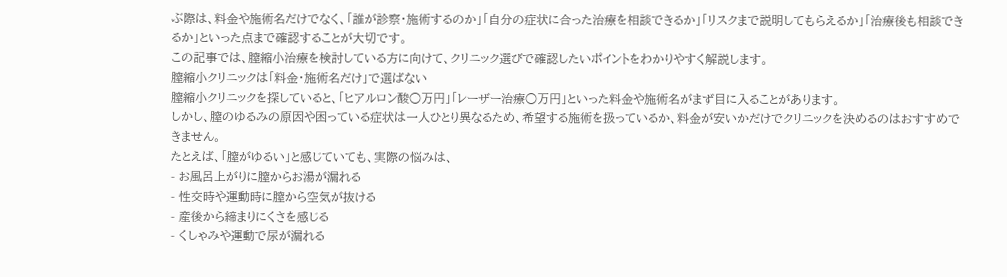ぶ際は、料金や施術名だけでなく、「誰が診察・施術するのか」「自分の症状に合った治療を相談できるか」「リスクまで説明してもらえるか」「治療後も相談できるか」といった点まで確認することが大切です。
この記事では、膣縮小治療を検討している方に向けて、クリニック選びで確認したいポイントをわかりやすく解説します。
膣縮小クリニックは「料金・施術名だけ」で選ばない
膣縮小クリニックを探していると、「ヒアルロン酸○万円」「レーザー治療○万円」といった料金や施術名がまず目に入ることがあります。
しかし、膣のゆるみの原因や困っている症状は一人ひとり異なるため、希望する施術を扱っているか、料金が安いかだけでクリニックを決めるのはおすすめできません。
たとえば、「膣がゆるい」と感じていても、実際の悩みは、
- お風呂上がりに膣からお湯が漏れる
- 性交時や運動時に膣から空気が抜ける
- 産後から締まりにくさを感じる
- くしゃみや運動で尿が漏れる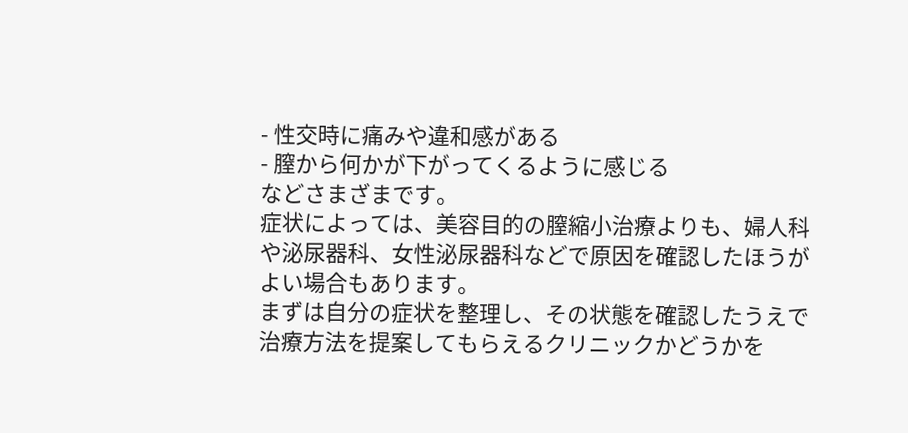- 性交時に痛みや違和感がある
- 膣から何かが下がってくるように感じる
などさまざまです。
症状によっては、美容目的の膣縮小治療よりも、婦人科や泌尿器科、女性泌尿器科などで原因を確認したほうがよい場合もあります。
まずは自分の症状を整理し、その状態を確認したうえで治療方法を提案してもらえるクリニックかどうかを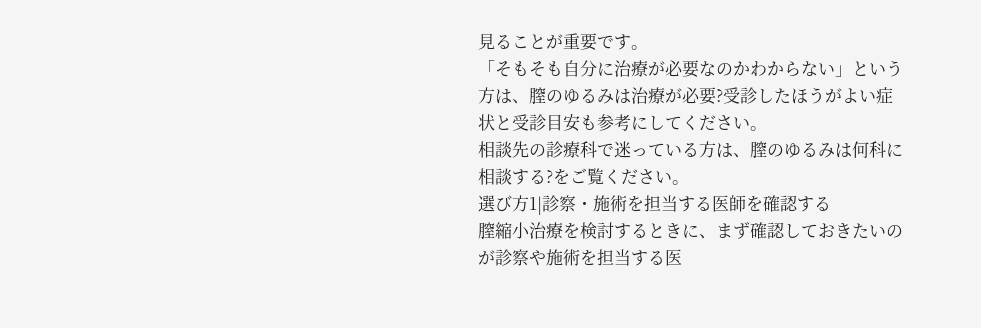見ることが重要です。
「そもそも自分に治療が必要なのかわからない」という方は、膣のゆるみは治療が必要?受診したほうがよい症状と受診目安も参考にしてください。
相談先の診療科で迷っている方は、膣のゆるみは何科に相談する?をご覧ください。
選び方1|診察・施術を担当する医師を確認する
膣縮小治療を検討するときに、まず確認しておきたいのが診察や施術を担当する医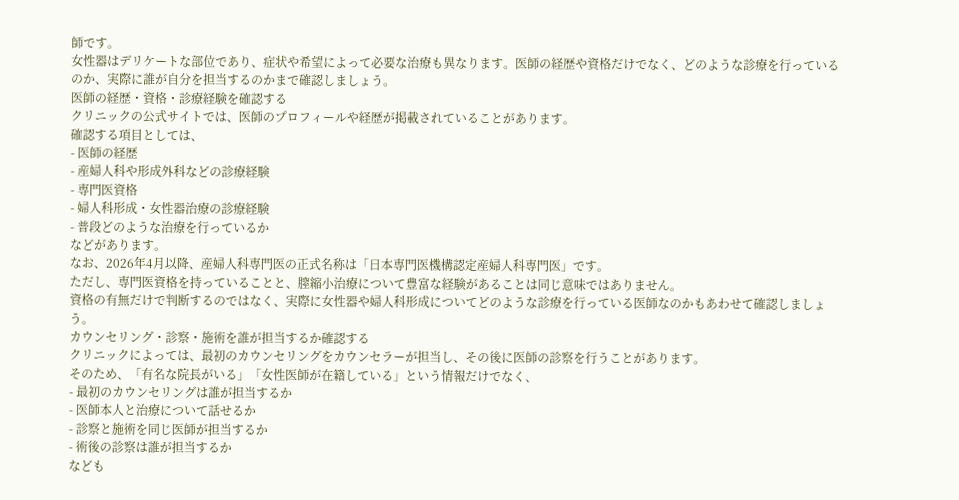師です。
女性器はデリケートな部位であり、症状や希望によって必要な治療も異なります。医師の経歴や資格だけでなく、どのような診療を行っているのか、実際に誰が自分を担当するのかまで確認しましょう。
医師の経歴・資格・診療経験を確認する
クリニックの公式サイトでは、医師のプロフィールや経歴が掲載されていることがあります。
確認する項目としては、
- 医師の経歴
- 産婦人科や形成外科などの診療経験
- 専門医資格
- 婦人科形成・女性器治療の診療経験
- 普段どのような治療を行っているか
などがあります。
なお、2026年4月以降、産婦人科専門医の正式名称は「日本専門医機構認定産婦人科専門医」です。
ただし、専門医資格を持っていることと、膣縮小治療について豊富な経験があることは同じ意味ではありません。
資格の有無だけで判断するのではなく、実際に女性器や婦人科形成についてどのような診療を行っている医師なのかもあわせて確認しましょう。
カウンセリング・診察・施術を誰が担当するか確認する
クリニックによっては、最初のカウンセリングをカウンセラーが担当し、その後に医師の診察を行うことがあります。
そのため、「有名な院長がいる」「女性医師が在籍している」という情報だけでなく、
- 最初のカウンセリングは誰が担当するか
- 医師本人と治療について話せるか
- 診察と施術を同じ医師が担当するか
- 術後の診察は誰が担当するか
なども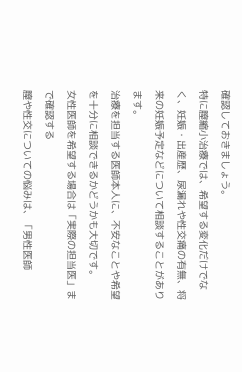確認しておきましょう。
特に膣縮小治療では、希望する変化だけでなく、妊娠・出産歴、尿漏れや性交痛の有無、将来の妊娠予定などについて相談することがあります。
治療を担当する医師本人に、不安なことや希望を十分に相談できるかどうかも大切です。
女性医師を希望する場合は「実際の担当医」まで確認する
膣や性交についての悩みは、「男性医師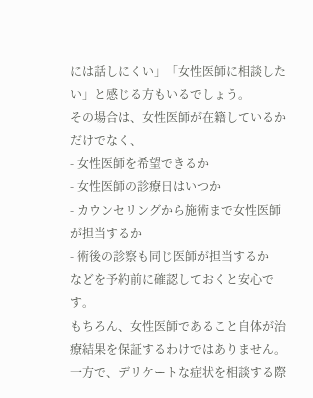には話しにくい」「女性医師に相談したい」と感じる方もいるでしょう。
その場合は、女性医師が在籍しているかだけでなく、
- 女性医師を希望できるか
- 女性医師の診療日はいつか
- カウンセリングから施術まで女性医師が担当するか
- 術後の診察も同じ医師が担当するか
などを予約前に確認しておくと安心です。
もちろん、女性医師であること自体が治療結果を保証するわけではありません。
一方で、デリケートな症状を相談する際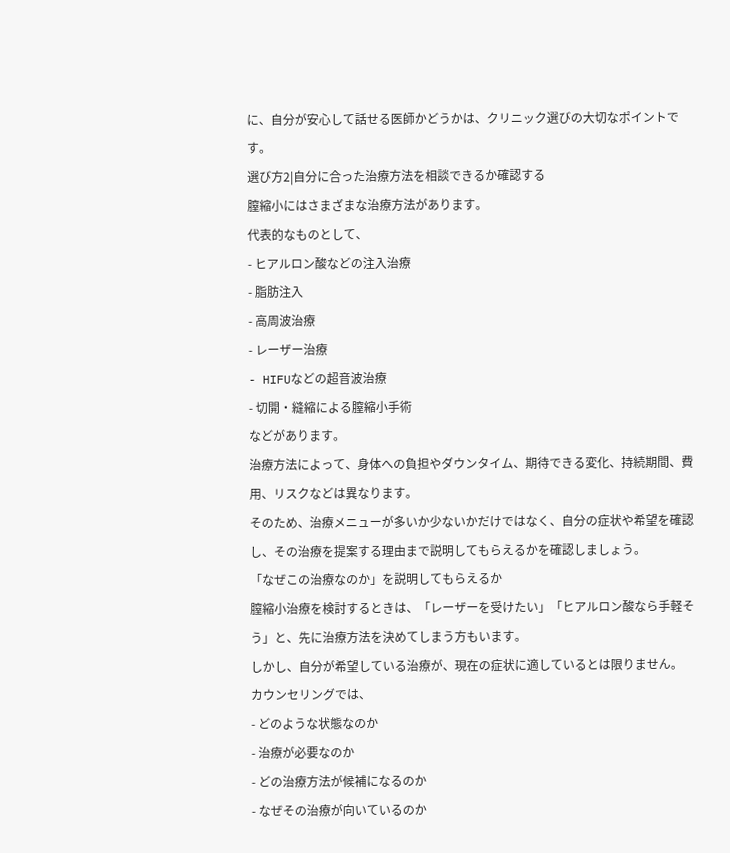に、自分が安心して話せる医師かどうかは、クリニック選びの大切なポイントです。
選び方2|自分に合った治療方法を相談できるか確認する
膣縮小にはさまざまな治療方法があります。
代表的なものとして、
- ヒアルロン酸などの注入治療
- 脂肪注入
- 高周波治療
- レーザー治療
- HIFUなどの超音波治療
- 切開・縫縮による膣縮小手術
などがあります。
治療方法によって、身体への負担やダウンタイム、期待できる変化、持続期間、費用、リスクなどは異なります。
そのため、治療メニューが多いか少ないかだけではなく、自分の症状や希望を確認し、その治療を提案する理由まで説明してもらえるかを確認しましょう。
「なぜこの治療なのか」を説明してもらえるか
膣縮小治療を検討するときは、「レーザーを受けたい」「ヒアルロン酸なら手軽そう」と、先に治療方法を決めてしまう方もいます。
しかし、自分が希望している治療が、現在の症状に適しているとは限りません。
カウンセリングでは、
- どのような状態なのか
- 治療が必要なのか
- どの治療方法が候補になるのか
- なぜその治療が向いているのか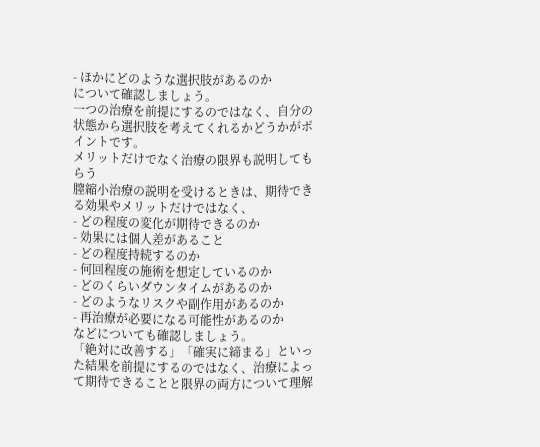- ほかにどのような選択肢があるのか
について確認しましょう。
一つの治療を前提にするのではなく、自分の状態から選択肢を考えてくれるかどうかがポイントです。
メリットだけでなく治療の限界も説明してもらう
膣縮小治療の説明を受けるときは、期待できる効果やメリットだけではなく、
- どの程度の変化が期待できるのか
- 効果には個人差があること
- どの程度持続するのか
- 何回程度の施術を想定しているのか
- どのくらいダウンタイムがあるのか
- どのようなリスクや副作用があるのか
- 再治療が必要になる可能性があるのか
などについても確認しましょう。
「絶対に改善する」「確実に締まる」といった結果を前提にするのではなく、治療によって期待できることと限界の両方について理解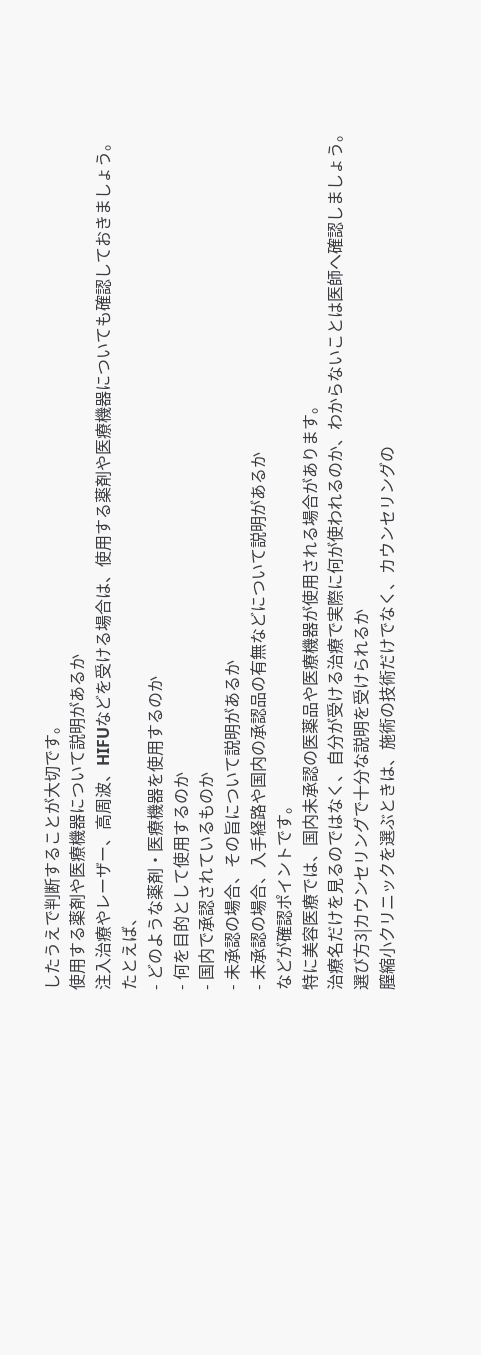したうえで判断することが大切です。
使用する薬剤や医療機器について説明があるか
注入治療やレーザー、高周波、HIFUなどを受ける場合は、使用する薬剤や医療機器についても確認しておきましょう。
たとえば、
- どのような薬剤・医療機器を使用するのか
- 何を目的として使用するのか
- 国内で承認されているものか
- 未承認の場合、その旨について説明があるか
- 未承認の場合、入手経路や国内の承認品の有無などについて説明があるか
などが確認ポイントです。
特に美容医療では、国内未承認の医薬品や医療機器が使用される場合があります。
治療名だけを見るのではなく、自分が受ける治療で実際に何が使われるのか、わからないことは医師へ確認しましょう。
選び方3|カウンセリングで十分な説明を受けられるか
膣縮小クリニックを選ぶときは、施術の技術だけでなく、カウンセリングの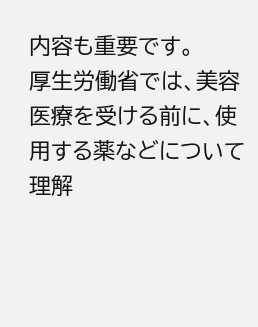内容も重要です。
厚生労働省では、美容医療を受ける前に、使用する薬などについて理解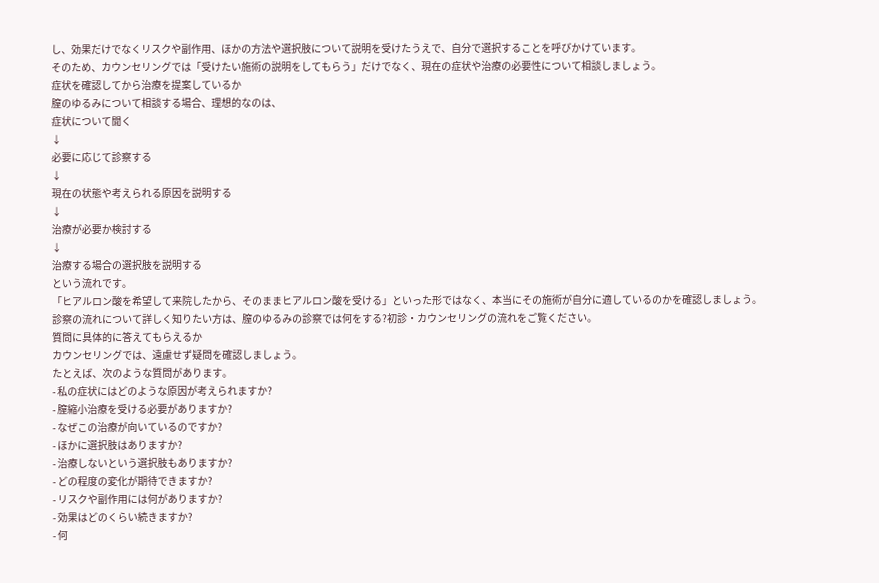し、効果だけでなくリスクや副作用、ほかの方法や選択肢について説明を受けたうえで、自分で選択することを呼びかけています。
そのため、カウンセリングでは「受けたい施術の説明をしてもらう」だけでなく、現在の症状や治療の必要性について相談しましょう。
症状を確認してから治療を提案しているか
膣のゆるみについて相談する場合、理想的なのは、
症状について聞く
↓
必要に応じて診察する
↓
現在の状態や考えられる原因を説明する
↓
治療が必要か検討する
↓
治療する場合の選択肢を説明する
という流れです。
「ヒアルロン酸を希望して来院したから、そのままヒアルロン酸を受ける」といった形ではなく、本当にその施術が自分に適しているのかを確認しましょう。
診察の流れについて詳しく知りたい方は、膣のゆるみの診察では何をする?初診・カウンセリングの流れをご覧ください。
質問に具体的に答えてもらえるか
カウンセリングでは、遠慮せず疑問を確認しましょう。
たとえば、次のような質問があります。
- 私の症状にはどのような原因が考えられますか?
- 膣縮小治療を受ける必要がありますか?
- なぜこの治療が向いているのですか?
- ほかに選択肢はありますか?
- 治療しないという選択肢もありますか?
- どの程度の変化が期待できますか?
- リスクや副作用には何がありますか?
- 効果はどのくらい続きますか?
- 何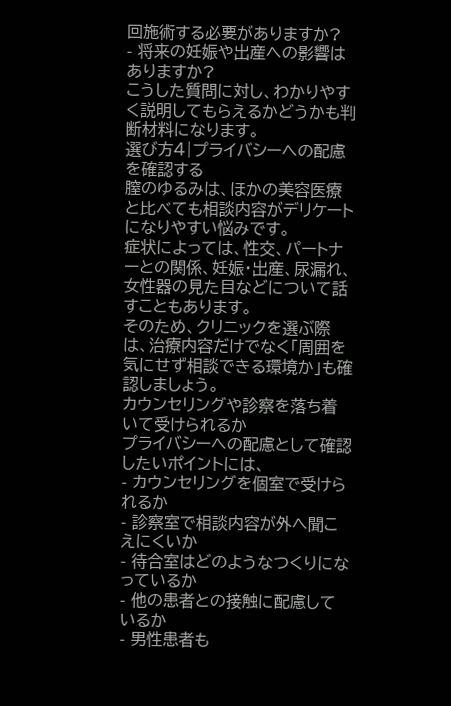回施術する必要がありますか?
- 将来の妊娠や出産への影響はありますか?
こうした質問に対し、わかりやすく説明してもらえるかどうかも判断材料になります。
選び方4|プライバシーへの配慮を確認する
膣のゆるみは、ほかの美容医療と比べても相談内容がデリケートになりやすい悩みです。
症状によっては、性交、パートナーとの関係、妊娠・出産、尿漏れ、女性器の見た目などについて話すこともあります。
そのため、クリニックを選ぶ際は、治療内容だけでなく「周囲を気にせず相談できる環境か」も確認しましょう。
カウンセリングや診察を落ち着いて受けられるか
プライバシーへの配慮として確認したいポイントには、
- カウンセリングを個室で受けられるか
- 診察室で相談内容が外へ聞こえにくいか
- 待合室はどのようなつくりになっているか
- 他の患者との接触に配慮しているか
- 男性患者も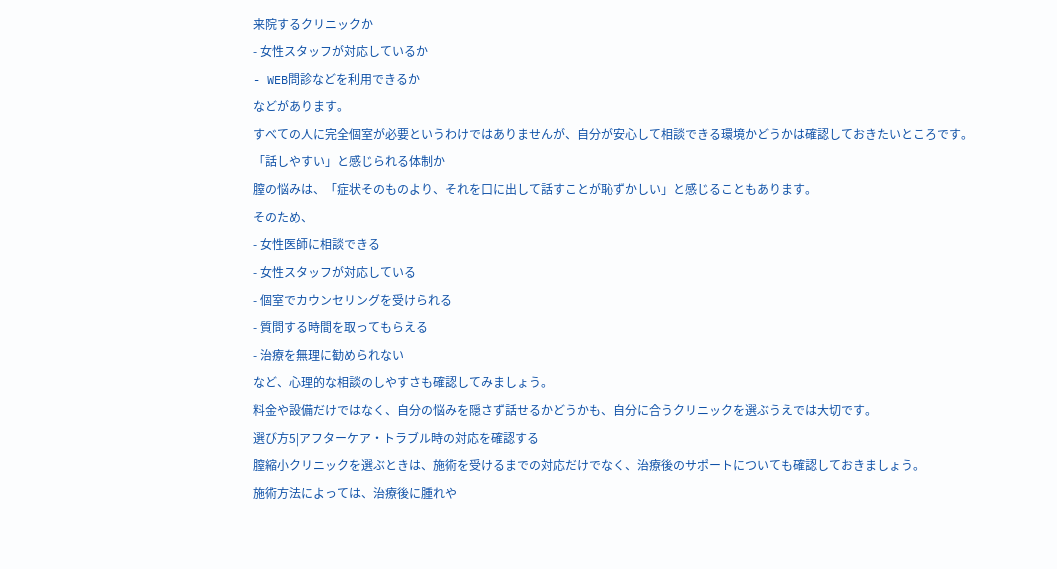来院するクリニックか
- 女性スタッフが対応しているか
- WEB問診などを利用できるか
などがあります。
すべての人に完全個室が必要というわけではありませんが、自分が安心して相談できる環境かどうかは確認しておきたいところです。
「話しやすい」と感じられる体制か
膣の悩みは、「症状そのものより、それを口に出して話すことが恥ずかしい」と感じることもあります。
そのため、
- 女性医師に相談できる
- 女性スタッフが対応している
- 個室でカウンセリングを受けられる
- 質問する時間を取ってもらえる
- 治療を無理に勧められない
など、心理的な相談のしやすさも確認してみましょう。
料金や設備だけではなく、自分の悩みを隠さず話せるかどうかも、自分に合うクリニックを選ぶうえでは大切です。
選び方5|アフターケア・トラブル時の対応を確認する
膣縮小クリニックを選ぶときは、施術を受けるまでの対応だけでなく、治療後のサポートについても確認しておきましょう。
施術方法によっては、治療後に腫れや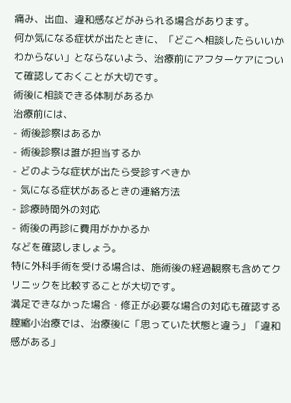痛み、出血、違和感などがみられる場合があります。
何か気になる症状が出たときに、「どこへ相談したらいいかわからない」とならないよう、治療前にアフターケアについて確認しておくことが大切です。
術後に相談できる体制があるか
治療前には、
- 術後診察はあるか
- 術後診察は誰が担当するか
- どのような症状が出たら受診すべきか
- 気になる症状があるときの連絡方法
- 診療時間外の対応
- 術後の再診に費用がかかるか
などを確認しましょう。
特に外科手術を受ける場合は、施術後の経過観察も含めてクリニックを比較することが大切です。
満足できなかった場合・修正が必要な場合の対応も確認する
膣縮小治療では、治療後に「思っていた状態と違う」「違和感がある」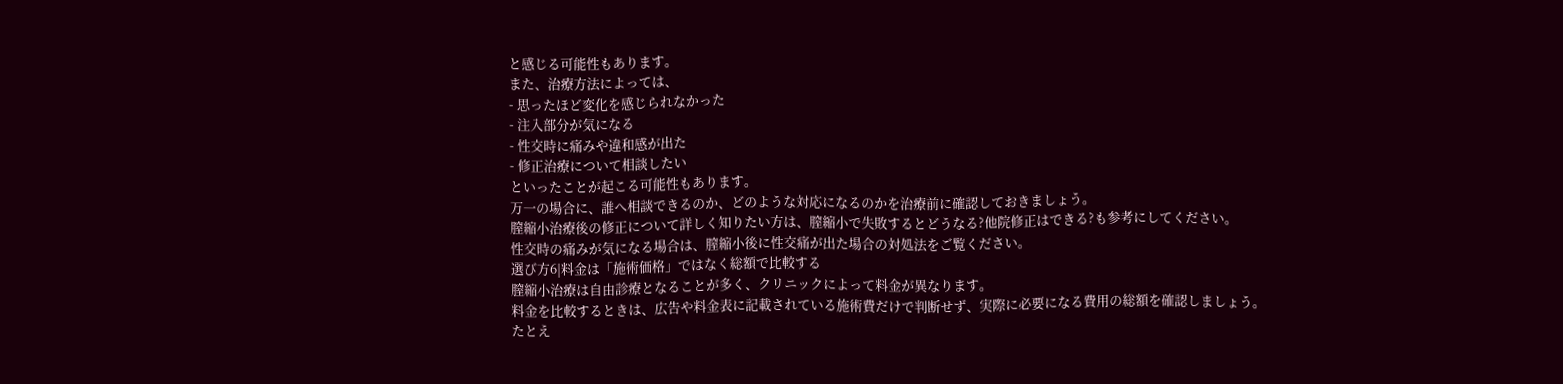と感じる可能性もあります。
また、治療方法によっては、
- 思ったほど変化を感じられなかった
- 注入部分が気になる
- 性交時に痛みや違和感が出た
- 修正治療について相談したい
といったことが起こる可能性もあります。
万一の場合に、誰へ相談できるのか、どのような対応になるのかを治療前に確認しておきましょう。
膣縮小治療後の修正について詳しく知りたい方は、膣縮小で失敗するとどうなる?他院修正はできる?も参考にしてください。
性交時の痛みが気になる場合は、膣縮小後に性交痛が出た場合の対処法をご覧ください。
選び方6|料金は「施術価格」ではなく総額で比較する
膣縮小治療は自由診療となることが多く、クリニックによって料金が異なります。
料金を比較するときは、広告や料金表に記載されている施術費だけで判断せず、実際に必要になる費用の総額を確認しましょう。
たとえ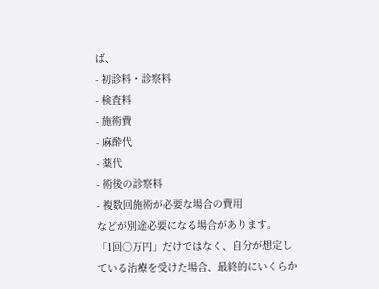ば、
- 初診料・診察料
- 検査料
- 施術費
- 麻酔代
- 薬代
- 術後の診察料
- 複数回施術が必要な場合の費用
などが別途必要になる場合があります。
「1回○万円」だけではなく、自分が想定している治療を受けた場合、最終的にいくらか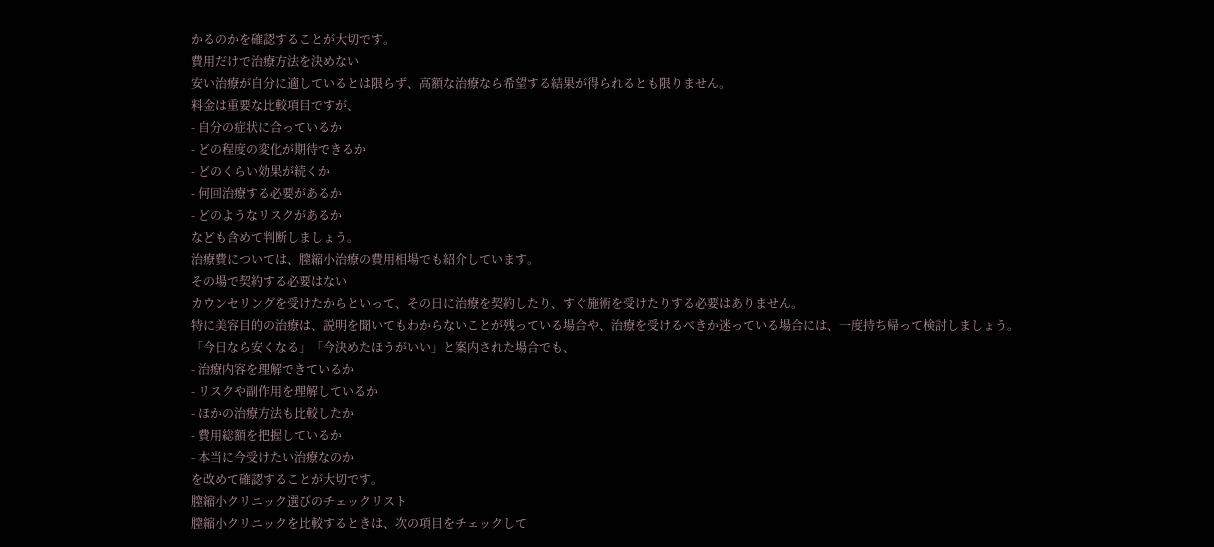かるのかを確認することが大切です。
費用だけで治療方法を決めない
安い治療が自分に適しているとは限らず、高額な治療なら希望する結果が得られるとも限りません。
料金は重要な比較項目ですが、
- 自分の症状に合っているか
- どの程度の変化が期待できるか
- どのくらい効果が続くか
- 何回治療する必要があるか
- どのようなリスクがあるか
なども含めて判断しましょう。
治療費については、膣縮小治療の費用相場でも紹介しています。
その場で契約する必要はない
カウンセリングを受けたからといって、その日に治療を契約したり、すぐ施術を受けたりする必要はありません。
特に美容目的の治療は、説明を聞いてもわからないことが残っている場合や、治療を受けるべきか迷っている場合には、一度持ち帰って検討しましょう。
「今日なら安くなる」「今決めたほうがいい」と案内された場合でも、
- 治療内容を理解できているか
- リスクや副作用を理解しているか
- ほかの治療方法も比較したか
- 費用総額を把握しているか
- 本当に今受けたい治療なのか
を改めて確認することが大切です。
膣縮小クリニック選びのチェックリスト
膣縮小クリニックを比較するときは、次の項目をチェックして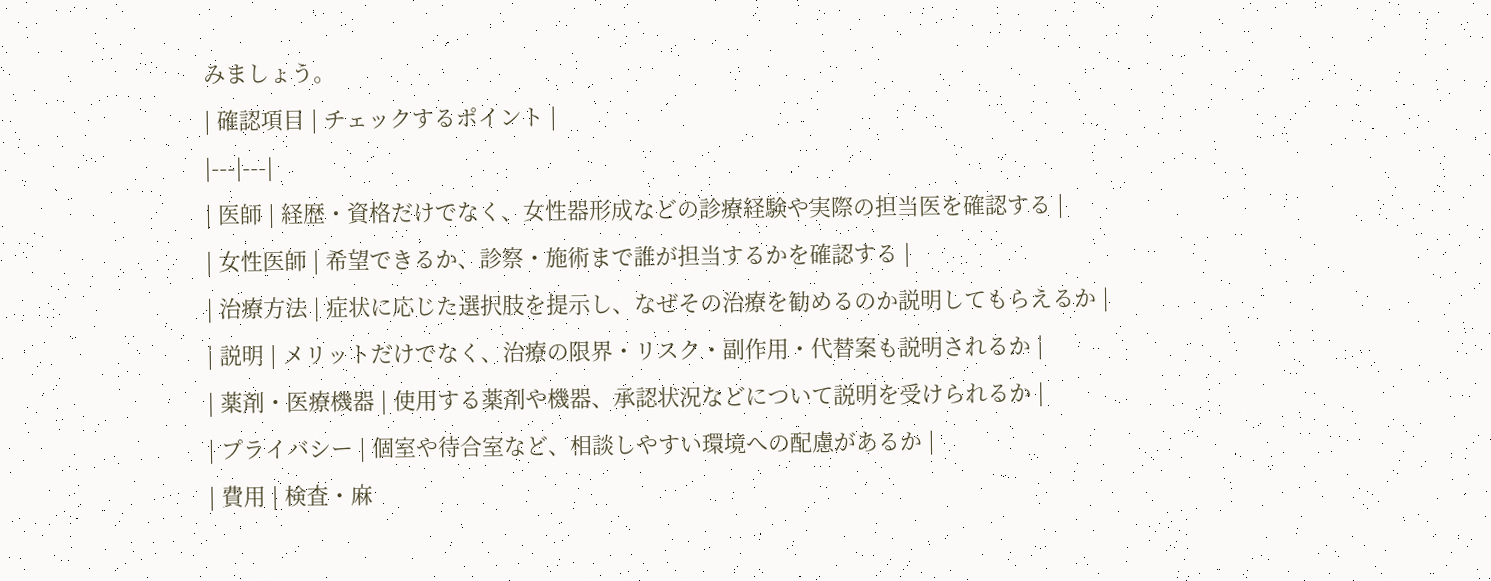みましょう。
| 確認項目 | チェックするポイント |
|---|---|
| 医師 | 経歴・資格だけでなく、女性器形成などの診療経験や実際の担当医を確認する |
| 女性医師 | 希望できるか、診察・施術まで誰が担当するかを確認する |
| 治療方法 | 症状に応じた選択肢を提示し、なぜその治療を勧めるのか説明してもらえるか |
| 説明 | メリットだけでなく、治療の限界・リスク・副作用・代替案も説明されるか |
| 薬剤・医療機器 | 使用する薬剤や機器、承認状況などについて説明を受けられるか |
| プライバシー | 個室や待合室など、相談しやすい環境への配慮があるか |
| 費用 | 検査・麻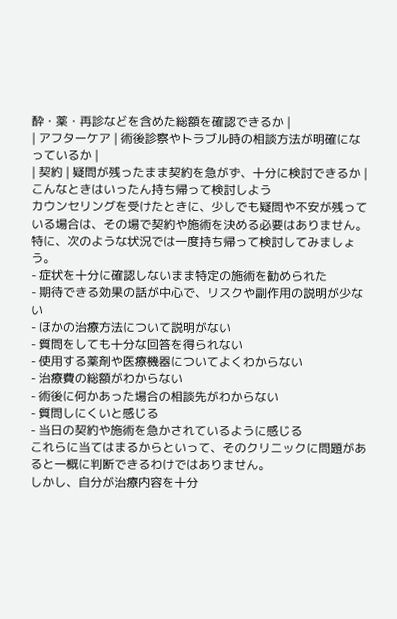酔・薬・再診などを含めた総額を確認できるか |
| アフターケア | 術後診察やトラブル時の相談方法が明確になっているか |
| 契約 | 疑問が残ったまま契約を急がず、十分に検討できるか |
こんなときはいったん持ち帰って検討しよう
カウンセリングを受けたときに、少しでも疑問や不安が残っている場合は、その場で契約や施術を決める必要はありません。
特に、次のような状況では一度持ち帰って検討してみましょう。
- 症状を十分に確認しないまま特定の施術を勧められた
- 期待できる効果の話が中心で、リスクや副作用の説明が少ない
- ほかの治療方法について説明がない
- 質問をしても十分な回答を得られない
- 使用する薬剤や医療機器についてよくわからない
- 治療費の総額がわからない
- 術後に何かあった場合の相談先がわからない
- 質問しにくいと感じる
- 当日の契約や施術を急かされているように感じる
これらに当てはまるからといって、そのクリニックに問題があると一概に判断できるわけではありません。
しかし、自分が治療内容を十分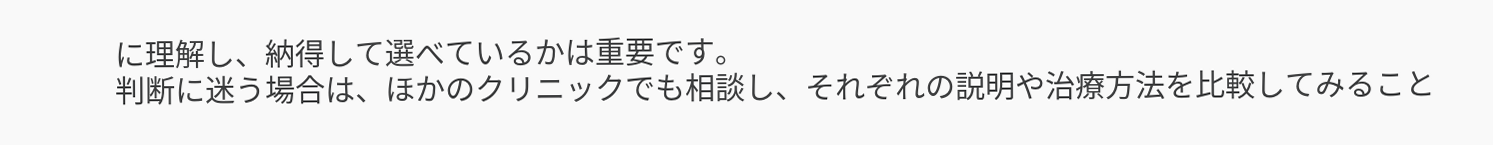に理解し、納得して選べているかは重要です。
判断に迷う場合は、ほかのクリニックでも相談し、それぞれの説明や治療方法を比較してみること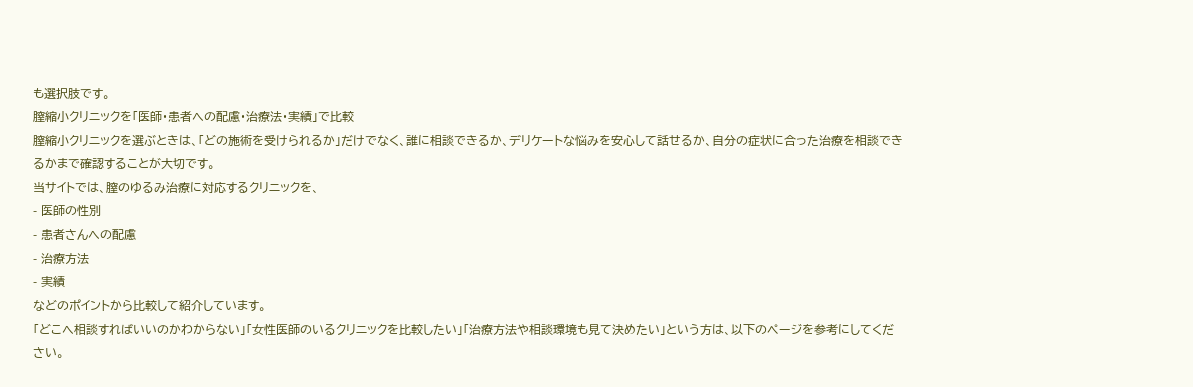も選択肢です。
膣縮小クリニックを「医師・患者への配慮・治療法・実績」で比較
膣縮小クリニックを選ぶときは、「どの施術を受けられるか」だけでなく、誰に相談できるか、デリケートな悩みを安心して話せるか、自分の症状に合った治療を相談できるかまで確認することが大切です。
当サイトでは、膣のゆるみ治療に対応するクリニックを、
- 医師の性別
- 患者さんへの配慮
- 治療方法
- 実績
などのポイントから比較して紹介しています。
「どこへ相談すればいいのかわからない」「女性医師のいるクリニックを比較したい」「治療方法や相談環境も見て決めたい」という方は、以下のページを参考にしてください。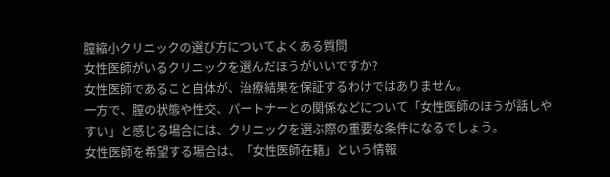膣縮小クリニックの選び方についてよくある質問
女性医師がいるクリニックを選んだほうがいいですか?
女性医師であること自体が、治療結果を保証するわけではありません。
一方で、膣の状態や性交、パートナーとの関係などについて「女性医師のほうが話しやすい」と感じる場合には、クリニックを選ぶ際の重要な条件になるでしょう。
女性医師を希望する場合は、「女性医師在籍」という情報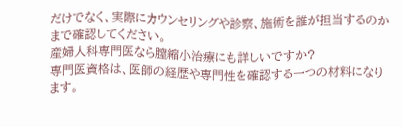だけでなく、実際にカウンセリングや診察、施術を誰が担当するのかまで確認してください。
産婦人科専門医なら膣縮小治療にも詳しいですか?
専門医資格は、医師の経歴や専門性を確認する一つの材料になります。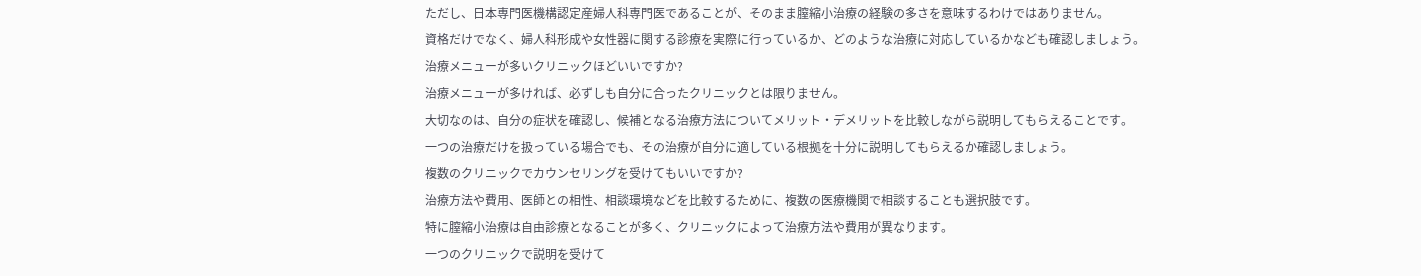ただし、日本専門医機構認定産婦人科専門医であることが、そのまま膣縮小治療の経験の多さを意味するわけではありません。
資格だけでなく、婦人科形成や女性器に関する診療を実際に行っているか、どのような治療に対応しているかなども確認しましょう。
治療メニューが多いクリニックほどいいですか?
治療メニューが多ければ、必ずしも自分に合ったクリニックとは限りません。
大切なのは、自分の症状を確認し、候補となる治療方法についてメリット・デメリットを比較しながら説明してもらえることです。
一つの治療だけを扱っている場合でも、その治療が自分に適している根拠を十分に説明してもらえるか確認しましょう。
複数のクリニックでカウンセリングを受けてもいいですか?
治療方法や費用、医師との相性、相談環境などを比較するために、複数の医療機関で相談することも選択肢です。
特に膣縮小治療は自由診療となることが多く、クリニックによって治療方法や費用が異なります。
一つのクリニックで説明を受けて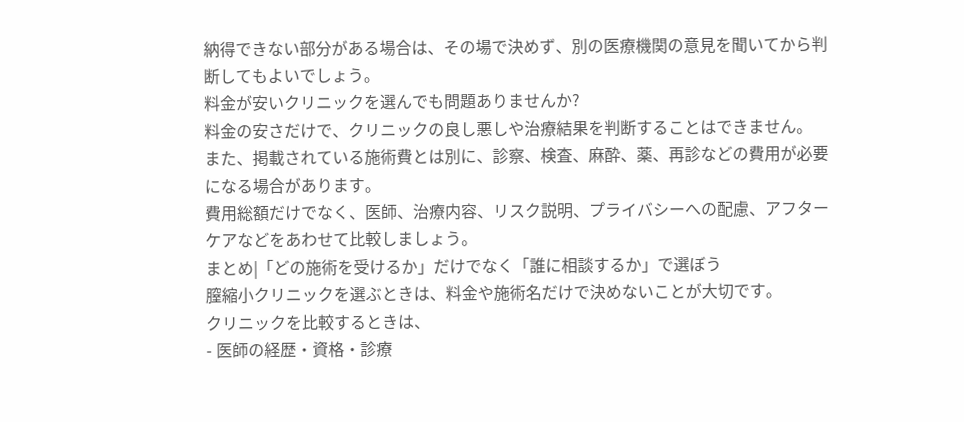納得できない部分がある場合は、その場で決めず、別の医療機関の意見を聞いてから判断してもよいでしょう。
料金が安いクリニックを選んでも問題ありませんか?
料金の安さだけで、クリニックの良し悪しや治療結果を判断することはできません。
また、掲載されている施術費とは別に、診察、検査、麻酔、薬、再診などの費用が必要になる場合があります。
費用総額だけでなく、医師、治療内容、リスク説明、プライバシーへの配慮、アフターケアなどをあわせて比較しましょう。
まとめ|「どの施術を受けるか」だけでなく「誰に相談するか」で選ぼう
膣縮小クリニックを選ぶときは、料金や施術名だけで決めないことが大切です。
クリニックを比較するときは、
- 医師の経歴・資格・診療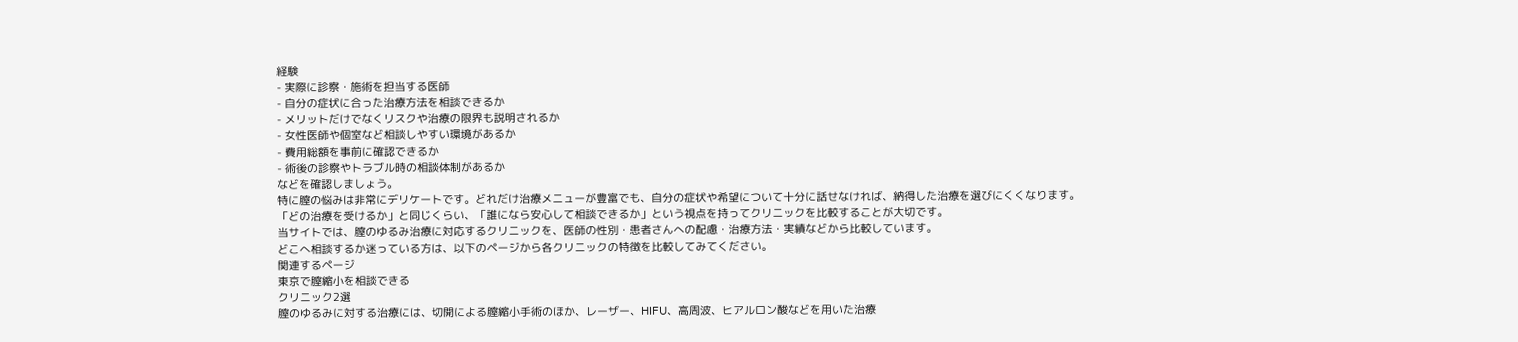経験
- 実際に診察・施術を担当する医師
- 自分の症状に合った治療方法を相談できるか
- メリットだけでなくリスクや治療の限界も説明されるか
- 女性医師や個室など相談しやすい環境があるか
- 費用総額を事前に確認できるか
- 術後の診察やトラブル時の相談体制があるか
などを確認しましょう。
特に膣の悩みは非常にデリケートです。どれだけ治療メニューが豊富でも、自分の症状や希望について十分に話せなければ、納得した治療を選びにくくなります。
「どの治療を受けるか」と同じくらい、「誰になら安心して相談できるか」という視点を持ってクリニックを比較することが大切です。
当サイトでは、膣のゆるみ治療に対応するクリニックを、医師の性別・患者さんへの配慮・治療方法・実績などから比較しています。
どこへ相談するか迷っている方は、以下のページから各クリニックの特徴を比較してみてください。
関連するページ
東京で膣縮小を相談できる
クリニック2選
膣のゆるみに対する治療には、切開による膣縮小手術のほか、レーザー、HIFU、高周波、ヒアルロン酸などを用いた治療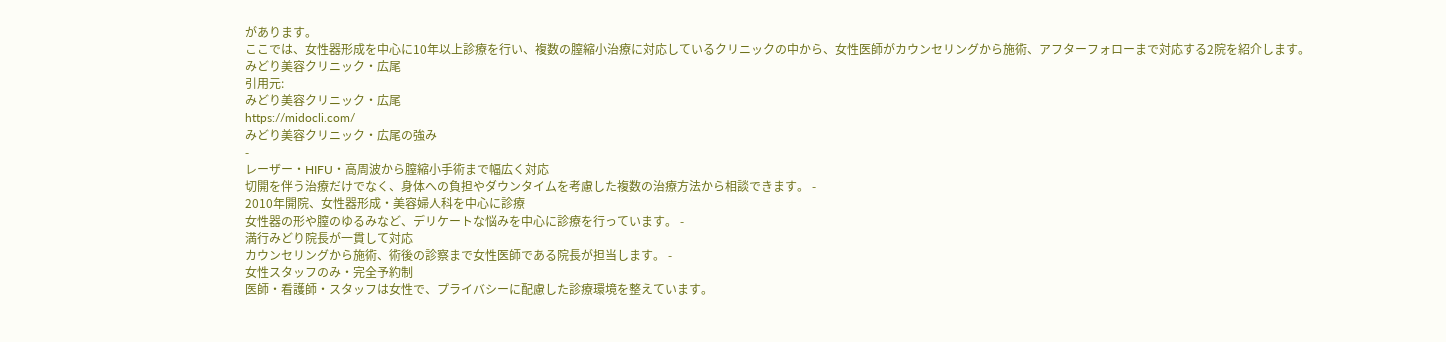があります。
ここでは、女性器形成を中心に10年以上診療を行い、複数の膣縮小治療に対応しているクリニックの中から、女性医師がカウンセリングから施術、アフターフォローまで対応する2院を紹介します。
みどり美容クリニック・広尾
引用元:
みどり美容クリニック・広尾
https://midocli.com/
みどり美容クリニック・広尾の強み
-
レーザー・HIFU・高周波から膣縮小手術まで幅広く対応
切開を伴う治療だけでなく、身体への負担やダウンタイムを考慮した複数の治療方法から相談できます。 -
2010年開院、女性器形成・美容婦人科を中心に診療
女性器の形や膣のゆるみなど、デリケートな悩みを中心に診療を行っています。 -
満行みどり院長が一貫して対応
カウンセリングから施術、術後の診察まで女性医師である院長が担当します。 -
女性スタッフのみ・完全予約制
医師・看護師・スタッフは女性で、プライバシーに配慮した診療環境を整えています。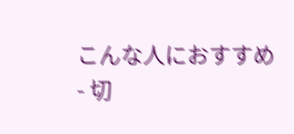こんな人におすすめ
- 切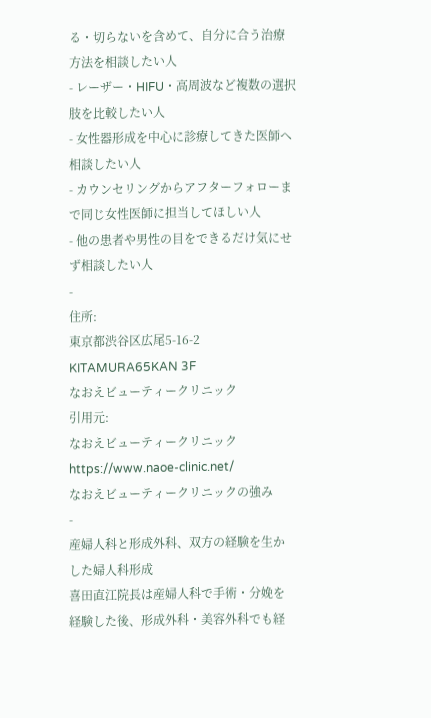る・切らないを含めて、自分に合う治療方法を相談したい人
- レーザー・HIFU・高周波など複数の選択肢を比較したい人
- 女性器形成を中心に診療してきた医師へ相談したい人
- カウンセリングからアフターフォローまで同じ女性医師に担当してほしい人
- 他の患者や男性の目をできるだけ気にせず相談したい人
-
住所:
東京都渋谷区広尾5-16-2 KITAMURA65KAN 3F
なおえビューティークリニック
引用元:
なおえビューティークリニック
https://www.naoe-clinic.net/
なおえビューティークリニックの強み
-
産婦人科と形成外科、双方の経験を生かした婦人科形成
喜田直江院長は産婦人科で手術・分娩を経験した後、形成外科・美容外科でも経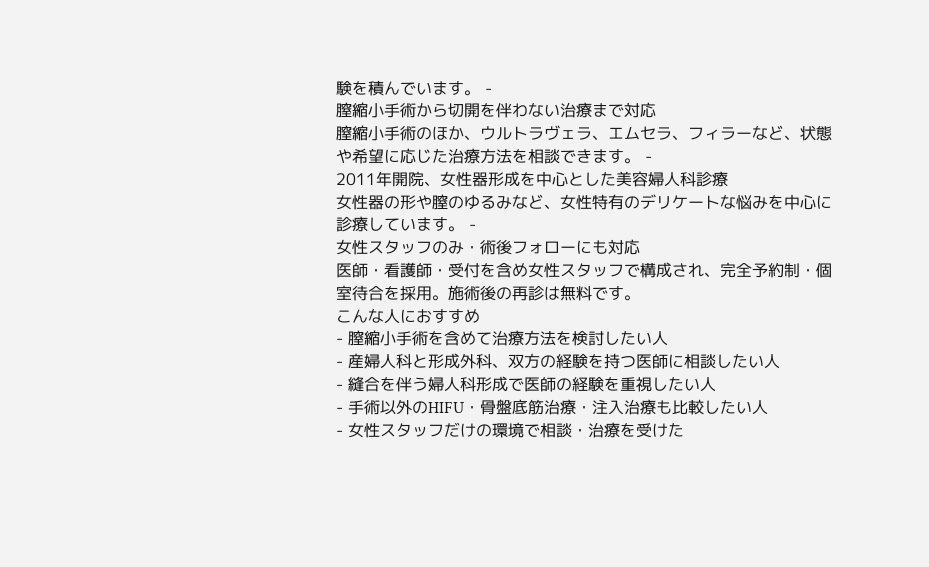験を積んでいます。 -
膣縮小手術から切開を伴わない治療まで対応
膣縮小手術のほか、ウルトラヴェラ、エムセラ、フィラーなど、状態や希望に応じた治療方法を相談できます。 -
2011年開院、女性器形成を中心とした美容婦人科診療
女性器の形や膣のゆるみなど、女性特有のデリケートな悩みを中心に診療しています。 -
女性スタッフのみ・術後フォローにも対応
医師・看護師・受付を含め女性スタッフで構成され、完全予約制・個室待合を採用。施術後の再診は無料です。
こんな人におすすめ
- 膣縮小手術を含めて治療方法を検討したい人
- 産婦人科と形成外科、双方の経験を持つ医師に相談したい人
- 縫合を伴う婦人科形成で医師の経験を重視したい人
- 手術以外のHIFU・骨盤底筋治療・注入治療も比較したい人
- 女性スタッフだけの環境で相談・治療を受けた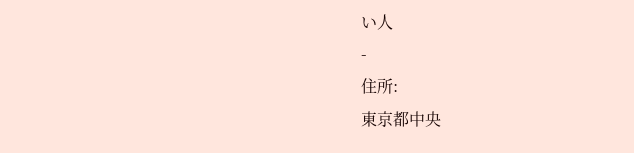い人
-
住所:
東京都中央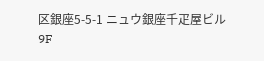区銀座5-5-1 ニュウ銀座千疋屋ビル9F